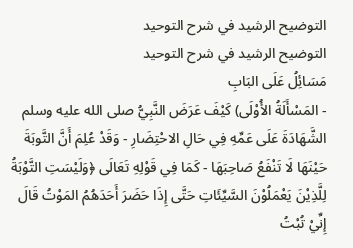التوضيح الرشيد في شرح التوحيد
التوضيح الرشيد في شرح التوحيد
مَسَائِلُ عَلَى البَابِ
- المَسْأَلَةُ الأُوْلَى) كَيْفَ عَرَضَ النَّبِيُّ صلى الله عليه وسلم الشَّهَادَةَ عَلَى عَمِّهِ فِي حَالِ الاحْتِضَارِ - وَقَدْ عُلِمَ أَنَّ التَّوبَةَ حَيْنَهَا لَا تَنْفَعُ صَاحِبَهَا - كَمَا فِي قَوْلِهِ تَعَالَى ﴿وَلَيْسَتِ التَّوْبَةُ لِلَّذِيْنَ يَعْمَلُوْنَ السَّيِّئَاتِ حَتَّى إِذَا حَضَرَ أَحَدَهُمُ المَوْتُ قَالَ إِنِّيْ تُبْتُ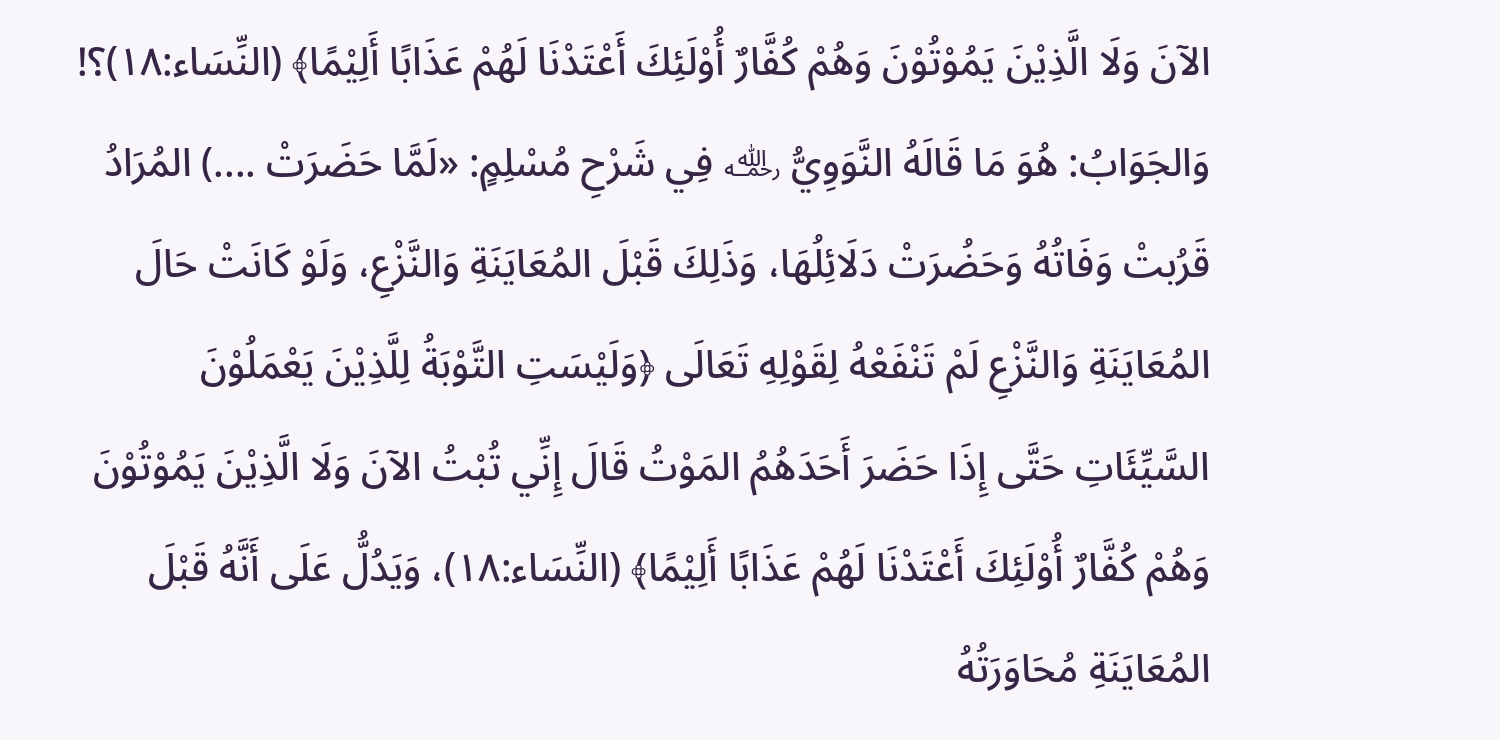الآنَ وَلَا الَّذِيْنَ يَمُوْتُوْنَ وَهُمْ كُفَّارٌ أُوْلَئِكَ أَعْتَدْنَا لَهُمْ عَذَابًا أَلِيْمًا﴾ (النِّسَاء:١٨)؟!
وَالجَوَابُ: هُوَ مَا قَالَهُ النَّوَوِيُّ ﵀ فِي شَرْحِ مُسْلِمٍ: «لَمَّا حَضَرَتْ ....) المُرَادُ قَرُبتْ وَفَاتُهُ وَحَضُرَتْ دَلَائِلُهَا، وَذَلِكَ قَبْلَ المُعَايَنَةِ وَالنَّزْعِ، وَلَوْ كَانَتْ حَالَ المُعَايَنَةِ وَالنَّزْعِ لَمْ تَنْفَعْهُ لِقَوْلِهِ تَعَالَى ﴿وَلَيْسَتِ التَّوْبَةُ لِلَّذِيْنَ يَعْمَلُوْنَ السَّيِّئَاتِ حَتَّى إِذَا حَضَرَ أَحَدَهُمُ المَوْتُ قَالَ إِنِّي تُبْتُ الآنَ وَلَا الَّذِيْنَ يَمُوْتُوْنَ وَهُمْ كُفَّارٌ أُوْلَئِكَ أَعْتَدْنَا لَهُمْ عَذَابًا أَلِيْمًا﴾ (النِّسَاء:١٨)، وَيَدُلُّ عَلَى أَنَّهُ قَبْلَ المُعَايَنَةِ مُحَاوَرَتُهُ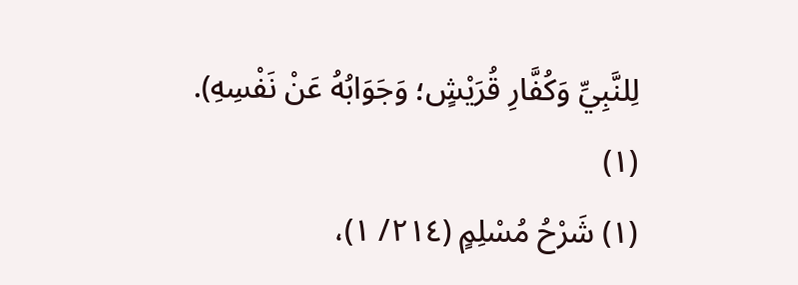لِلنَّبِيِّ وَكُفَّارِ قُرَيْشٍ؛ وَجَوَابُهُ عَنْ نَفْسِهِ). (١)
(١) شَرْحُ مُسْلِمٍ (٢١٤/ ١)،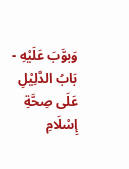وَبوَّبَ عَلَيْهِ - بَابُ الدَّلِيْلِ عَلَى صِحَّةِ إِسْلَامِ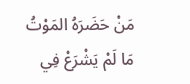مَنْ حَضَرَهُ المَوْتُ مَا لَمْ يَشْرَعْ فِي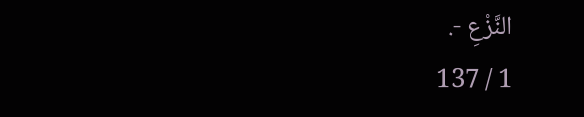النَّزْعِ -.
1 / 137